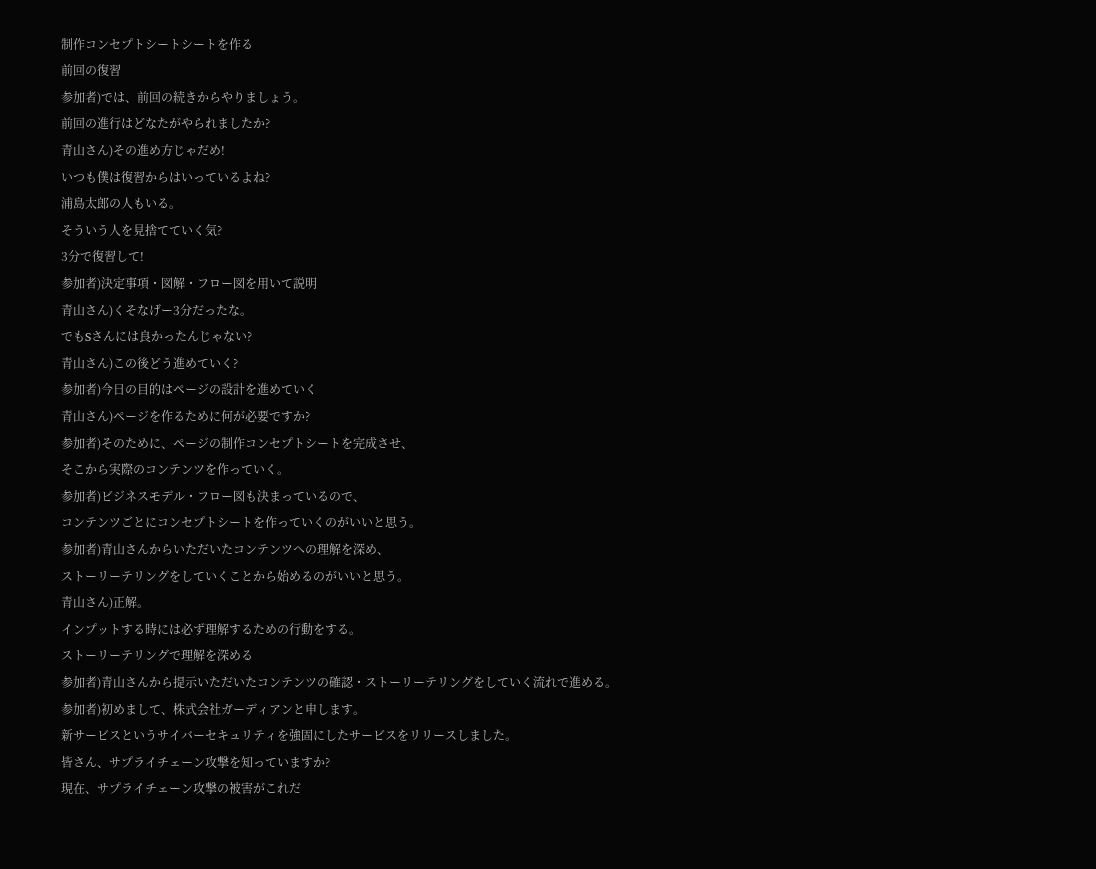制作コンセプトシートシートを作る
前回の復習
参加者)では、前回の続きからやりましょう。
前回の進行はどなたがやられましたか?
青山さん)その進め方じゃだめ!
いつも僕は復習からはいっているよね?
浦島太郎の人もいる。
そういう人を見捨てていく気?
3分で復習して!
参加者)決定事項・図解・フロー図を用いて説明
青山さん)くそなげー3分だったな。
でもSさんには良かったんじゃない?
青山さん)この後どう進めていく?
参加者)今日の目的はページの設計を進めていく
青山さん)ページを作るために何が必要ですか?
参加者)そのために、ページの制作コンセプトシートを完成させ、
そこから実際のコンテンツを作っていく。
参加者)ビジネスモデル・フロー図も決まっているので、
コンテンツごとにコンセプトシートを作っていくのがいいと思う。
参加者)青山さんからいただいたコンテンツへの理解を深め、
ストーリーテリングをしていくことから始めるのがいいと思う。
青山さん)正解。
インプットする時には必ず理解するための行動をする。
ストーリーテリングで理解を深める
参加者)青山さんから提示いただいたコンテンツの確認・ストーリーテリングをしていく流れで進める。
参加者)初めまして、株式会社ガーディアンと申します。
新サービスというサイバーセキュリティを強固にしたサービスをリリースしました。
皆さん、サプライチェーン攻撃を知っていますか?
現在、サプライチェーン攻撃の被害がこれだ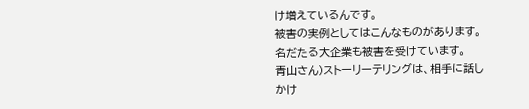け増えているんです。
被害の実例としてはこんなものがあります。名だたる大企業も被害を受けています。
青山さん)ストーリーテリングは、相手に話しかけ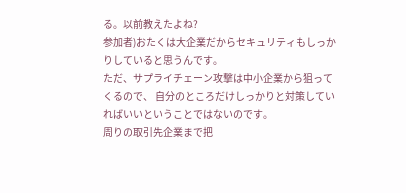る。以前教えたよね?
参加者)おたくは大企業だからセキュリティもしっかりしていると思うんです。
ただ、サプライチェーン攻撃は中小企業から狙ってくるので、 自分のところだけしっかりと対策していればいいということではないのです。
周りの取引先企業まで把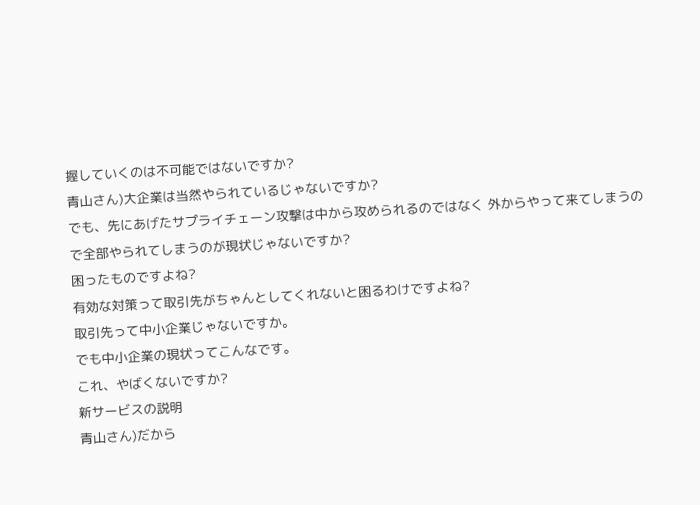握していくのは不可能ではないですか?
青山さん)大企業は当然やられているじゃないですか?
でも、先にあげたサプライチェーン攻撃は中から攻められるのではなく 外からやって来てしまうので全部やられてしまうのが現状じゃないですか?
困ったものですよね?
有効な対策って取引先がちゃんとしてくれないと困るわけですよね?
取引先って中小企業じゃないですか。
でも中小企業の現状ってこんなです。
これ、やばくないですか?
新サービスの説明
青山さん)だから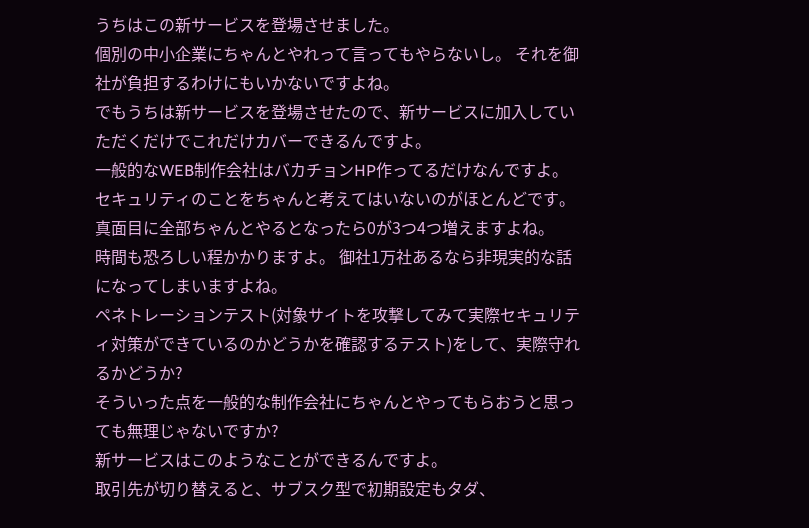うちはこの新サービスを登場させました。
個別の中小企業にちゃんとやれって言ってもやらないし。 それを御社が負担するわけにもいかないですよね。
でもうちは新サービスを登場させたので、新サービスに加入していただくだけでこれだけカバーできるんですよ。
一般的なWEB制作会社はバカチョンHP作ってるだけなんですよ。
セキュリティのことをちゃんと考えてはいないのがほとんどです。
真面目に全部ちゃんとやるとなったら0が3つ4つ増えますよね。
時間も恐ろしい程かかりますよ。 御社1万社あるなら非現実的な話になってしまいますよね。
ペネトレーションテスト(対象サイトを攻撃してみて実際セキュリティ対策ができているのかどうかを確認するテスト)をして、実際守れるかどうか?
そういった点を一般的な制作会社にちゃんとやってもらおうと思っても無理じゃないですか?
新サービスはこのようなことができるんですよ。
取引先が切り替えると、サブスク型で初期設定もタダ、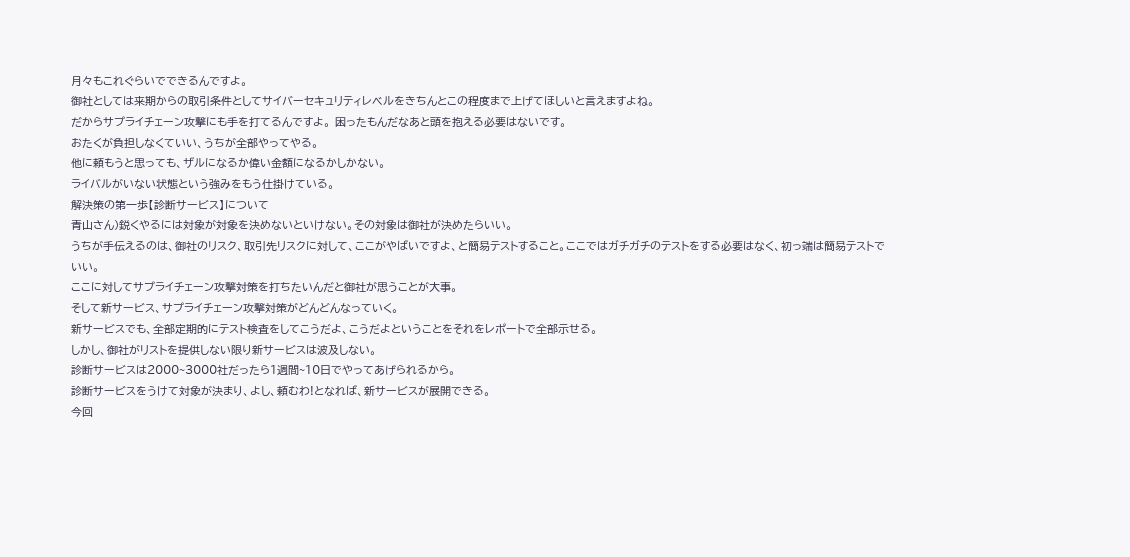月々もこれぐらいでできるんですよ。
御社としては来期からの取引条件としてサイバーセキュリティレベルをきちんとこの程度まで上げてほしいと言えますよね。
だからサプライチェーン攻撃にも手を打てるんですよ。 困ったもんだなあと頭を抱える必要はないです。
おたくが負担しなくていい、うちが全部やってやる。
他に頼もうと思っても、ザルになるか偉い金額になるかしかない。
ライバルがいない状態という強みをもう仕掛けている。
解決策の第一歩【診断サービス】について
青山さん)鋭くやるには対象が対象を決めないといけない。その対象は御社が決めたらいい。
うちが手伝えるのは、御社のリスク、取引先リスクに対して、ここがやばいですよ、と簡易テストすること。ここではガチガチのテストをする必要はなく、初っ端は簡易テストでいい。
ここに対してサプライチェーン攻撃対策を打ちたいんだと御社が思うことが大事。
そして新サービス、サプライチェーン攻撃対策がどんどんなっていく。
新サービスでも、全部定期的にテスト検査をしてこうだよ、こうだよということをそれをレポートで全部示せる。
しかし、御社がリストを提供しない限り新サービスは波及しない。
診断サービスは2000~3000社だったら1週間~10日でやってあげられるから。
診断サービスをうけて対象が決まり、よし、頼むわ!となれば、新サービスが展開できる。
今回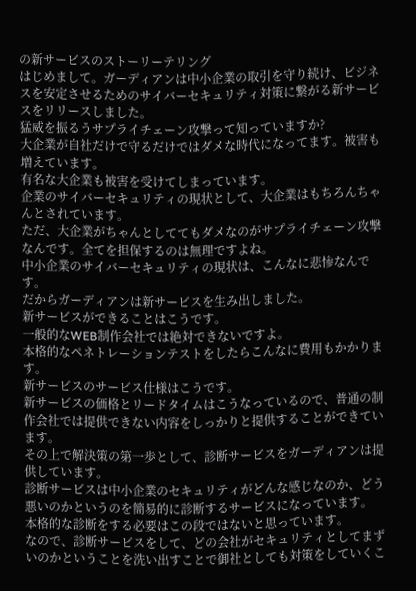の新サービスのストーリーテリング
はじめまして。ガーディアンは中小企業の取引を守り続け、ビジネスを安定させるためのサイバーセキュリティ対策に繋がる新サービスをリリースしました。
猛威を振るうサプライチェーン攻撃って知っていますか?
大企業が自社だけで守るだけではダメな時代になってます。被害も増えています。
有名な大企業も被害を受けてしまっています。
企業のサイバーセキュリティの現状として、大企業はもちろんちゃんとされています。
ただ、大企業がちゃんとしててもダメなのがサプライチェーン攻撃なんです。全てを担保するのは無理ですよね。
中小企業のサイバーセキュリティの現状は、こんなに悲惨なんです。
だからガーディアンは新サービスを生み出しました。
新サービスができることはこうです。
一般的なWEB制作会社では絶対できないですよ。
本格的なペネトレーションテストをしたらこんなに費用もかかります。
新サービスのサービス仕様はこうです。
新サービスの価格とリードタイムはこうなっているので、普通の制作会社では提供できない内容をしっかりと提供することができています。
その上で解決策の第一歩として、診断サービスをガーディアンは提供しています。
診断サービスは中小企業のセキュリティがどんな感じなのか、どう悪いのかというのを簡易的に診断するサービスになっています。
本格的な診断をする必要はこの段ではないと思っています。
なので、診断サービスをして、どの会社がセキュリティとしてまずいのかということを洗い出すことで御社としても対策をしていくこ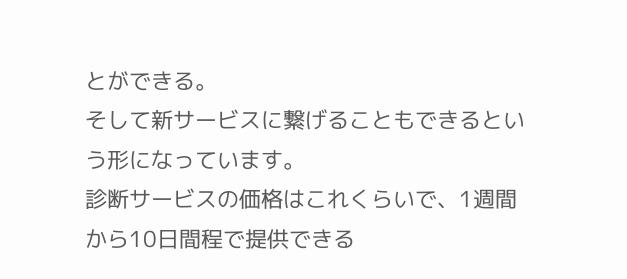とができる。
そして新サービスに繋げることもできるという形になっています。
診断サービスの価格はこれくらいで、1週間から10日間程で提供できる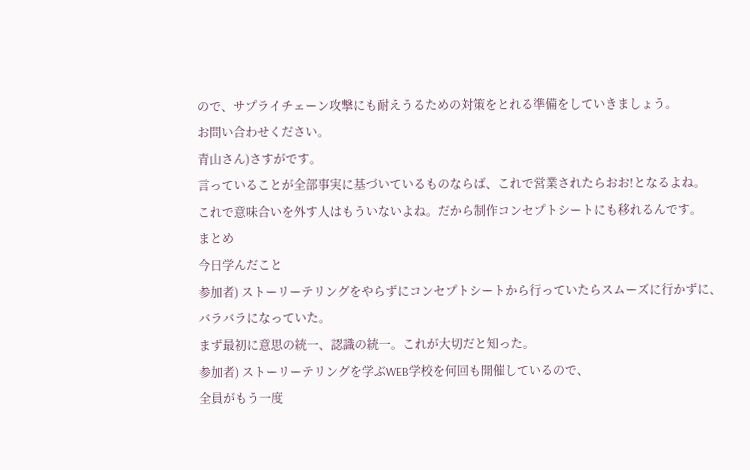ので、サプライチェーン攻撃にも耐えうるための対策をとれる準備をしていきましょう。
お問い合わせください。
青山さん)さすがです。
言っていることが全部事実に基づいているものならば、これで営業されたらおお!となるよね。
これで意味合いを外す人はもういないよね。だから制作コンセプトシートにも移れるんです。
まとめ
今日学んだこと
参加者) ストーリーテリングをやらずにコンセプトシートから行っていたらスムーズに行かずに、
バラバラになっていた。
まず最初に意思の統一、認識の統一。これが大切だと知った。
参加者) ストーリーテリングを学ぶWEB学校を何回も開催しているので、
全員がもう一度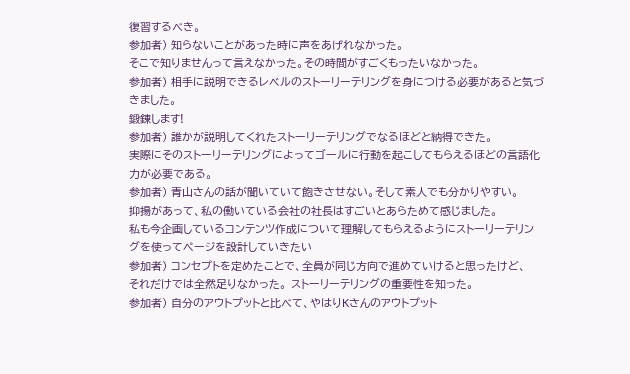復習するべき。
参加者) 知らないことがあった時に声をあげれなかった。
そこで知りませんって言えなかった。その時間がすごくもったいなかった。
参加者) 相手に説明できるレベルのストーリーテリングを身につける必要があると気づきました。
鍛錬します!
参加者) 誰かが説明してくれたストーリーテリングでなるほどと納得できた。
実際にそのストーリーテリングによってゴールに行動を起こしてもらえるほどの言語化力が必要である。
参加者) 青山さんの話が聞いていて飽きさせない。そして素人でも分かりやすい。
抑揚があって、私の働いている会社の社長はすごいとあらためて感じました。
私も今企画しているコンテンツ作成について理解してもらえるようにストーリーテリングを使ってページを設計していきたい
参加者) コンセプトを定めたことで、全員が同じ方向で進めていけると思ったけど、
それだけでは全然足りなかった。 ストーリーテリングの重要性を知った。
参加者) 自分のアウトプットと比べて、やはりKさんのアウトプット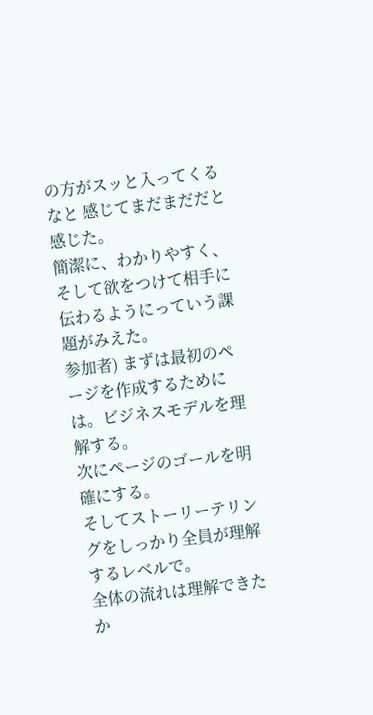の方がスッと入ってくるなと 感じてまだまだだと感じた。
簡潔に、わかりやすく、そして欲をつけて相手に伝わるようにっていう課題がみえた。
参加者) まずは最初のページを作成するためには。ビジネスモデルを理解する。
次にページのゴールを明確にする。
そしてストーリーテリングをしっかり全員が理解するレベルで。
全体の流れは理解できたか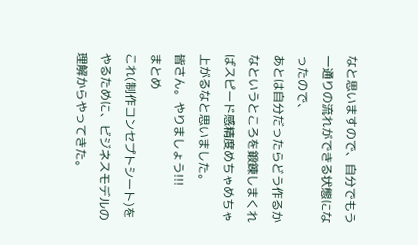なと思いますので、自分でもう一通りの流れができる状態になったので、
あとは自分だったらどう作るかなというところを鍛錬しまくればスピード感精度めちゃめちゃ上がるなと思いました。
皆さん。やりましょう!!!
まとめ
これ(制作コンセプトシート)をやるために、ビジネスモデルの理解からやってきた。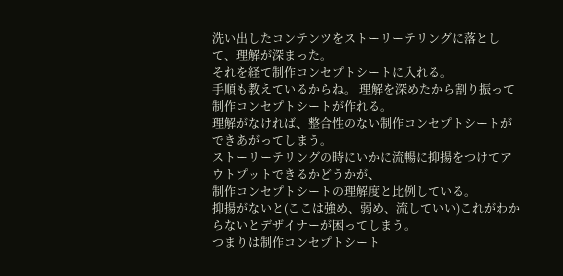洗い出したコンテンツをストーリーテリングに落として、理解が深まった。
それを経て制作コンセプトシートに入れる。
手順も教えているからね。 理解を深めたから割り振って制作コンセプトシートが作れる。
理解がなければ、整合性のない制作コンセプトシートができあがってしまう。
ストーリーテリングの時にいかに流暢に抑揚をつけてアウトプットできるかどうかが、
制作コンセプトシートの理解度と比例している。
抑揚がないと(ここは強め、弱め、流していい)これがわからないとデザイナーが困ってしまう。
つまりは制作コンセプトシート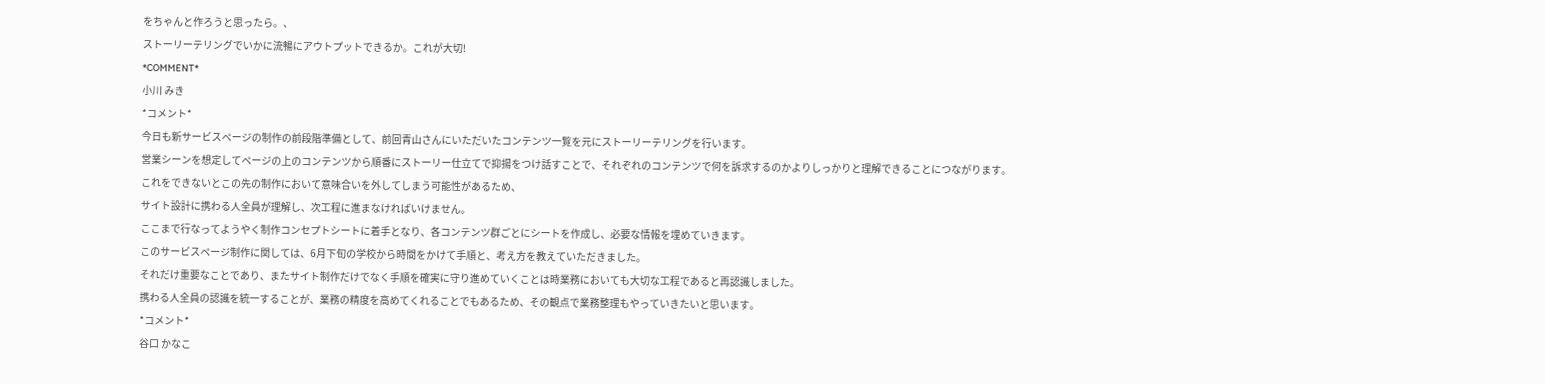をちゃんと作ろうと思ったら。、
ストーリーテリングでいかに流暢にアウトプットできるか。これが大切!
*COMMENT*
小川 みき
*コメント*
今日も新サービスページの制作の前段階準備として、前回青山さんにいただいたコンテンツ一覧を元にストーリーテリングを行います。
営業シーンを想定してページの上のコンテンツから順番にストーリー仕立てで抑揚をつけ話すことで、それぞれのコンテンツで何を訴求するのかよりしっかりと理解できることにつながります。
これをできないとこの先の制作において意味合いを外してしまう可能性があるため、
サイト設計に携わる人全員が理解し、次工程に進まなければいけません。
ここまで行なってようやく制作コンセプトシートに着手となり、各コンテンツ群ごとにシートを作成し、必要な情報を埋めていきます。
このサービスページ制作に関しては、6月下旬の学校から時間をかけて手順と、考え方を教えていただきました。
それだけ重要なことであり、またサイト制作だけでなく手順を確実に守り進めていくことは時業務においても大切な工程であると再認識しました。
携わる人全員の認識を統一することが、業務の精度を高めてくれることでもあるため、その観点で業務整理もやっていきたいと思います。
*コメント*
谷口 かなこ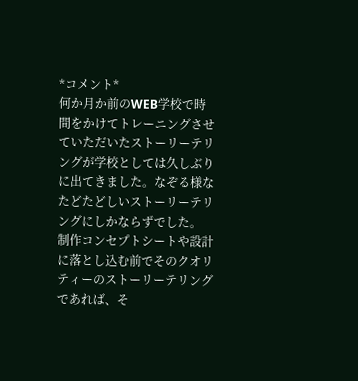*コメント*
何か月か前のWEB学校で時間をかけてトレーニングさせていただいたストーリーテリングが学校としては久しぶりに出てきました。なぞる様なたどたどしいストーリーテリングにしかならずでした。
制作コンセプトシートや設計に落とし込む前でそのクオリティーのストーリーテリングであれば、そ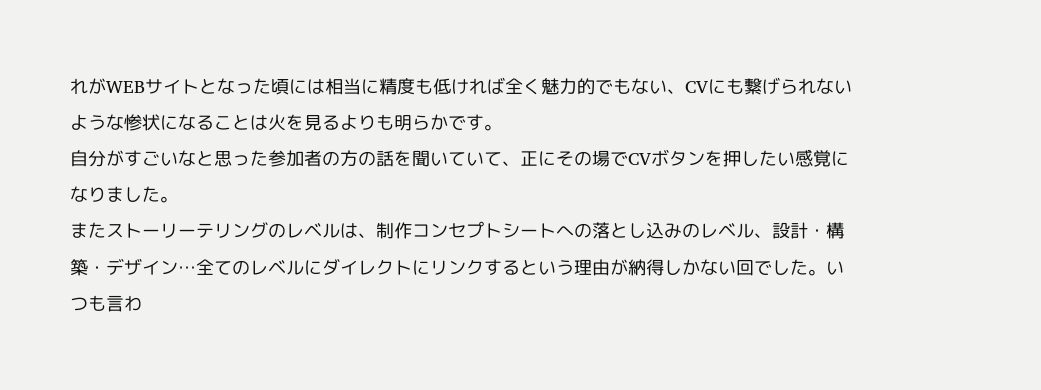れがWEBサイトとなった頃には相当に精度も低ければ全く魅力的でもない、CVにも繋げられないような惨状になることは火を見るよりも明らかです。
自分がすごいなと思った参加者の方の話を聞いていて、正にその場でCVボタンを押したい感覚になりました。
またストーリーテリングのレベルは、制作コンセプトシートへの落とし込みのレベル、設計・構築・デザイン…全てのレベルにダイレクトにリンクするという理由が納得しかない回でした。いつも言わ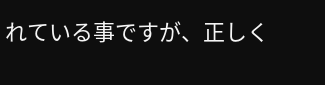れている事ですが、正しく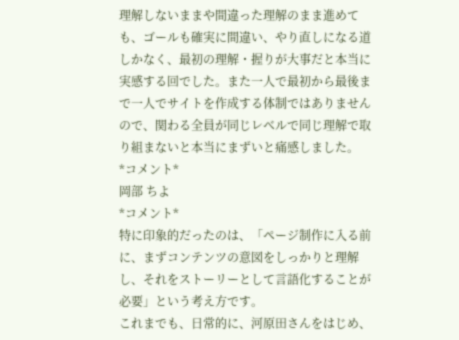理解しないままや間違った理解のまま進めても、ゴールも確実に間違い、やり直しになる道しかなく、最初の理解・握りが大事だと本当に実感する回でした。また一人で最初から最後まで一人でサイトを作成する体制ではありませんので、関わる全員が同じレベルで同じ理解で取り組まないと本当にまずいと痛感しました。
*コメント*
岡部 ちよ
*コメント*
特に印象的だったのは、「ページ制作に入る前に、まずコンテンツの意図をしっかりと理解し、それをストーリーとして言語化することが必要」という考え方です。
これまでも、日常的に、河原田さんをはじめ、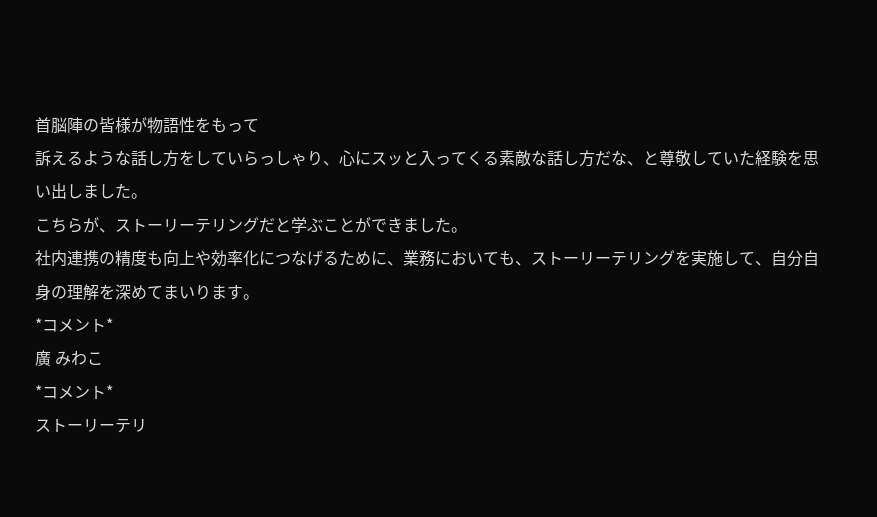首脳陣の皆様が物語性をもって
訴えるような話し方をしていらっしゃり、心にスッと入ってくる素敵な話し方だな、と尊敬していた経験を思い出しました。
こちらが、ストーリーテリングだと学ぶことができました。
社内連携の精度も向上や効率化につなげるために、業務においても、ストーリーテリングを実施して、自分自身の理解を深めてまいります。
*コメント*
廣 みわこ
*コメント*
ストーリーテリ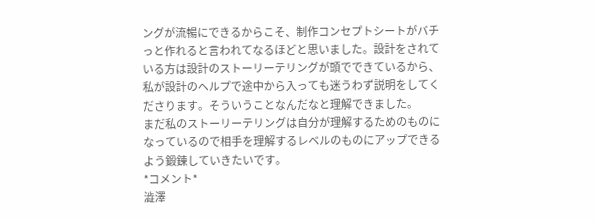ングが流暢にできるからこそ、制作コンセプトシートがバチっと作れると言われてなるほどと思いました。設計をされている方は設計のストーリーテリングが頭でできているから、私が設計のヘルプで途中から入っても迷うわず説明をしてくださります。そういうことなんだなと理解できました。
まだ私のストーリーテリングは自分が理解するためのものになっているので相手を理解するレベルのものにアップできるよう鍛錬していきたいです。
*コメント*
澁澤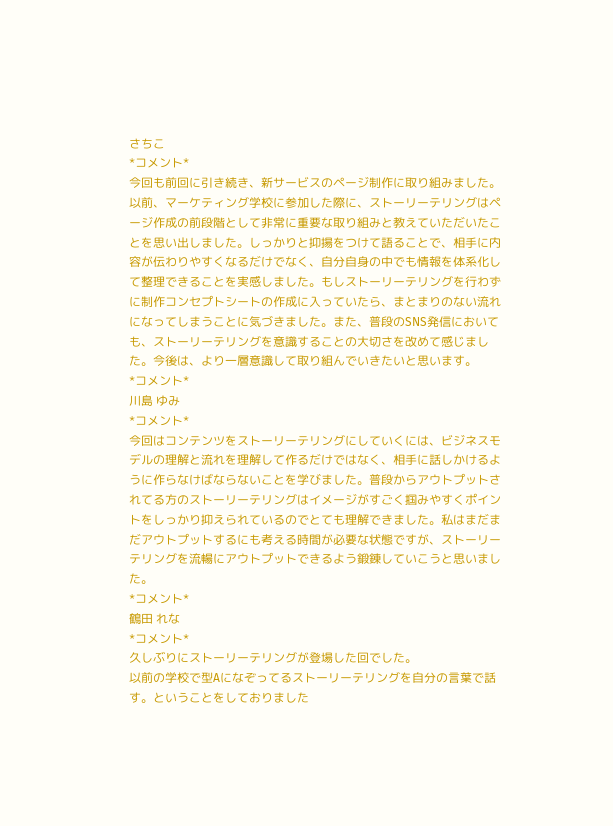さちこ
*コメント*
今回も前回に引き続き、新サービスのページ制作に取り組みました。以前、マーケティング学校に参加した際に、ストーリーテリングはページ作成の前段階として非常に重要な取り組みと教えていただいたことを思い出しました。しっかりと抑揚をつけて語ることで、相手に内容が伝わりやすくなるだけでなく、自分自身の中でも情報を体系化して整理できることを実感しました。もしストーリーテリングを行わずに制作コンセプトシートの作成に入っていたら、まとまりのない流れになってしまうことに気づきました。また、普段のSNS発信においても、ストーリーテリングを意識することの大切さを改めて感じました。今後は、より一層意識して取り組んでいきたいと思います。
*コメント*
川島 ゆみ
*コメント*
今回はコンテンツをストーリーテリングにしていくには、ビジネスモデルの理解と流れを理解して作るだけではなく、相手に話しかけるように作らなけばならないことを学びました。普段からアウトプットされてる方のストーリーテリングはイメージがすごく掴みやすくポイントをしっかり抑えられているのでとても理解できました。私はまだまだアウトプットするにも考える時間が必要な状態ですが、ストーリーテリングを流暢にアウトプットできるよう鍛錬していこうと思いました。
*コメント*
鶴田 れな
*コメント*
久しぶりにストーリーテリングが登場した回でした。
以前の学校で型Aになぞってるストーリーテリングを自分の言葉で話す。ということをしておりました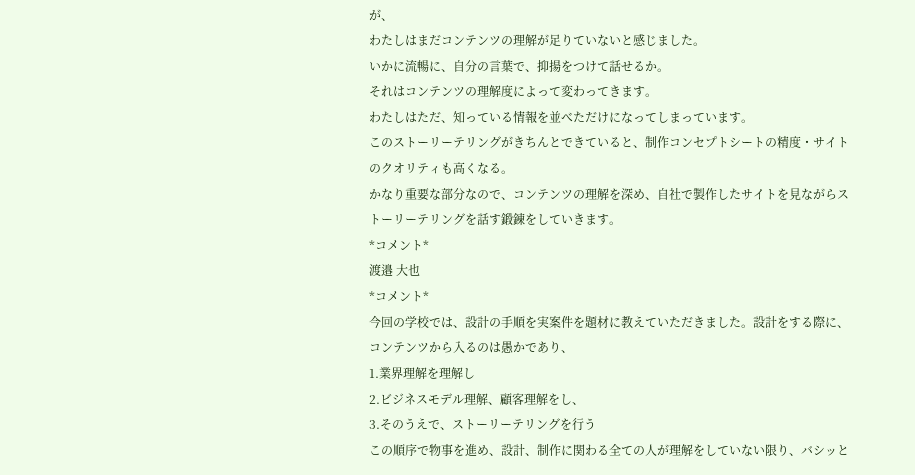が、
わたしはまだコンテンツの理解が足りていないと感じました。
いかに流暢に、自分の言葉で、抑揚をつけて話せるか。
それはコンテンツの理解度によって変わってきます。
わたしはただ、知っている情報を並べただけになってしまっています。
このストーリーテリングがきちんとできていると、制作コンセプトシートの精度・サイトのクオリティも高くなる。
かなり重要な部分なので、コンテンツの理解を深め、自社で製作したサイトを見ながらストーリーテリングを話す鍛錬をしていきます。
*コメント*
渡邉 大也
*コメント*
今回の学校では、設計の手順を実案件を題材に教えていただきました。設計をする際に、コンテンツから入るのは愚かであり、
1.業界理解を理解し
2.ビジネスモデル理解、顧客理解をし、
3.そのうえで、ストーリーテリングを行う
この順序で物事を進め、設計、制作に関わる全ての人が理解をしていない限り、バシッと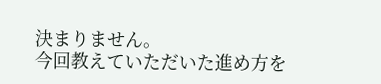決まりません。
今回教えていただいた進め方を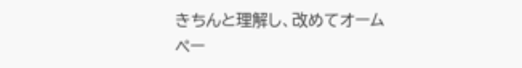きちんと理解し、改めてオームペー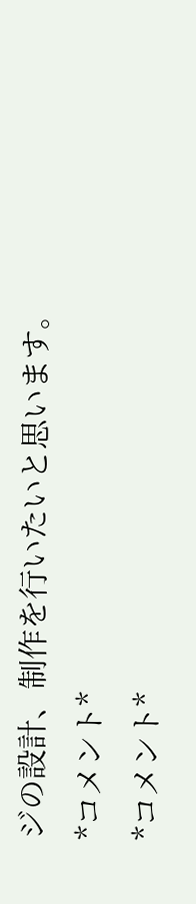ジの設計、制作を行いたいと思います。
*コメント*
*コメント*